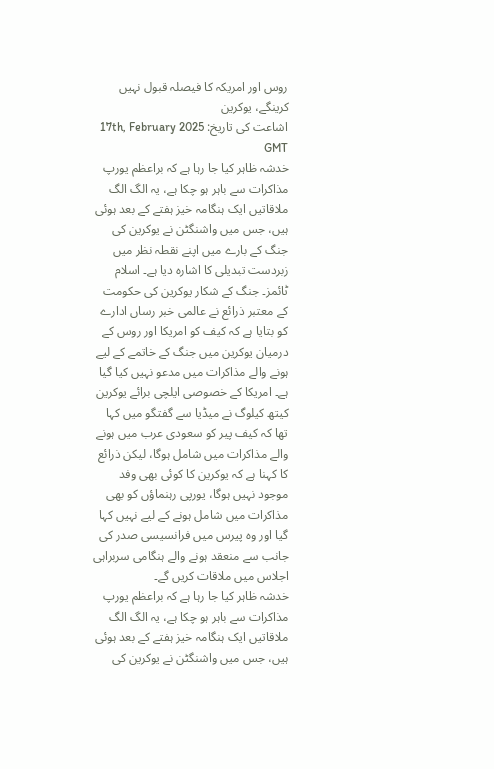روس اور امریکہ کا فیصلہ قبول نہیں کرینگے، یوکرین
اشاعت کی تاریخ: 17th, February 2025 GMT
خدشہ ظاہر کیا جا رہا ہے کہ براعظم یورپ مذاکرات سے باہر ہو چکا ہے، یہ الگ الگ ملاقاتیں ایک ہنگامہ خیز ہفتے کے بعد ہوئی ہیں، جس میں واشنگٹن نے یوکرین کی جنگ کے بارے میں اپنے نقطہ نظر میں زبردست تبدیلی کا اشارہ دیا ہے۔ اسلام ٹائمز۔ جنگ کے شکار یوکرین کی حکومت کے معتبر ذرائع نے عالمی خبر رساں ادارے کو بتایا ہے کہ کیف کو امریکا اور روس کے درمیان یوکرین میں جنگ کے خاتمے کے لیے ہونے والے مذاکرات میں مدعو نہیں کیا گیا ہے۔ امریکا کے خصوصی ایلچی برائے یوکرین کیتھ کیلوگ نے میڈیا سے گفتگو میں کہا تھا کہ کیف پیر کو سعودی عرب میں ہونے والے مذاکرات میں شامل ہوگا، لیکن ذرائع کا کہنا ہے کہ یوکرین کا کوئی بھی وفد موجود نہیں ہوگا، یورپی رہنماؤں کو بھی مذاکرات میں شامل ہونے کے لیے نہیں کہا گیا اور وہ پیرس میں فرانسیسی صدر کی جانب سے منعقد ہونے والے ہنگامی سربراہی اجلاس میں ملاقات کریں گے۔
خدشہ ظاہر کیا جا رہا ہے کہ براعظم یورپ مذاکرات سے باہر ہو چکا ہے، یہ الگ الگ ملاقاتیں ایک ہنگامہ خیز ہفتے کے بعد ہوئی ہیں، جس میں واشنگٹن نے یوکرین کی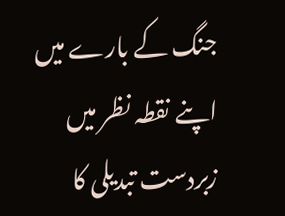جنگ کے بارے میں اپنے نقطہ نظر میں زبردست تبدیلی کا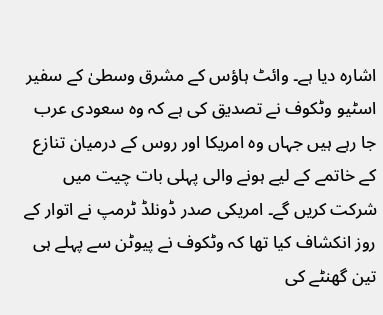اشارہ دیا ہے۔ وائٹ ہاؤس کے مشرق وسطیٰ کے سفیر اسٹیو وٹکوف نے تصدیق کی ہے کہ وہ سعودی عرب جا رہے ہیں جہاں وہ امریکا اور روس کے درمیان تنازع کے خاتمے کے لیے ہونے والی پہلی بات چیت میں شرکت کریں گے۔ امریکی صدر ڈونلڈ ٹرمپ نے اتوار کے روز انکشاف کیا تھا کہ وٹکوف نے پیوٹن سے پہلے ہی تین گھنٹے کی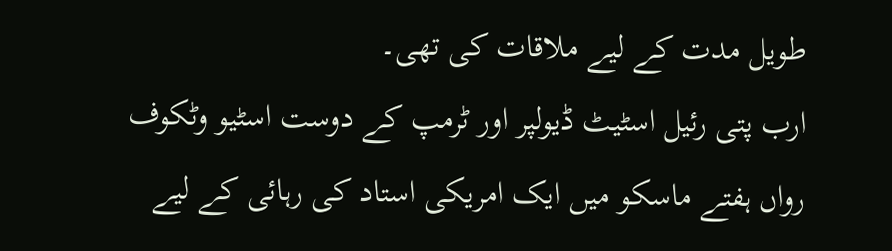طویل مدت کے لیے ملاقات کی تھی۔
ارب پتی رئیل اسٹیٹ ڈیولپر اور ٹرمپ کے دوست اسٹیو وٹکوف رواں ہفتے ماسکو میں ایک امریکی استاد کی رہائی کے لیے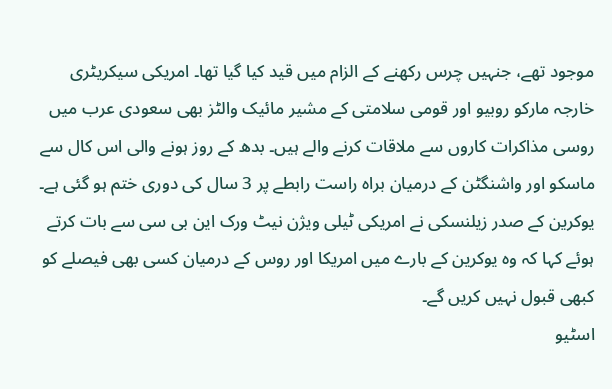موجود تھے، جنہیں چرس رکھنے کے الزام میں قید کیا گیا تھا۔ امریکی سیکریٹری خارجہ مارکو روبیو اور قومی سلامتی کے مشیر مائیک والٹز بھی سعودی عرب میں روسی مذاکرات کاروں سے ملاقات کرنے والے ہیں۔ بدھ کے روز ہونے والی اس کال سے ماسکو اور واشنگٹن کے درمیان براہ راست رابطے پر 3 سال کی دوری ختم ہو گئی ہے۔ یوکرین کے صدر زیلنسکی نے امریکی ٹیلی ویژن نیٹ ورک این بی سی سے بات کرتے ہوئے کہا کہ وہ یوکرین کے بارے میں امریکا اور روس کے درمیان کسی بھی فیصلے کو کبھی قبول نہیں کریں گے۔
اسٹیو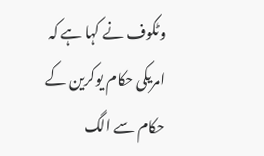وٹکوف نے کہا ہے کہ امریکی حکام یوکرین کے حکام سے الگ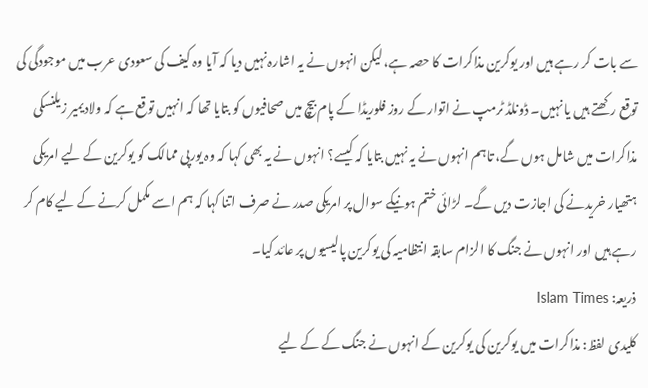سے بات کر رہے ہیں اور یوکرین مذاکرات کا حصہ ہے، لیکن انہوں نے یہ اشارہ نہیں دیا کہ آیا وہ کیف کی سعودی عرب میں موجودگی کی توقع رکھتے ہیں یا نہیں۔ ڈونلڈ ٹرمپ نے اتوار کے روز فلوریڈا کے پام بیچ میں صحافیوں کو بتایا تھا کہ انہیں توقع ہے کہ ولادیمیر زیلنسکی مذاکرات میں شامل ہوں گے، تاہم انہوں نے یہ نہیں بتایا کہ کیسے؟ انہوں نے یہ بھی کہا کہ وہ یورپی ممالک کو یوکرین کے لیے امریکی ہتھیار خریدنے کی اجازت دیں گے۔ لڑائی ختم ہونیکے سوال پر امریکی صدر نے صرف اتنا کہا کہ ہم اسے مکمل کرنے کے لیے کام کر رہے ہیں اور انہوں نے جنگ کا الزام سابقہ انتظامیہ کی یوکرین پالیسیوں پر عائد کیا۔
ذریعہ: Islam Times
کلیدی لفظ: مذاکرات میں یوکرین کی یوکرین کے انہوں نے جنگ کے کے لیے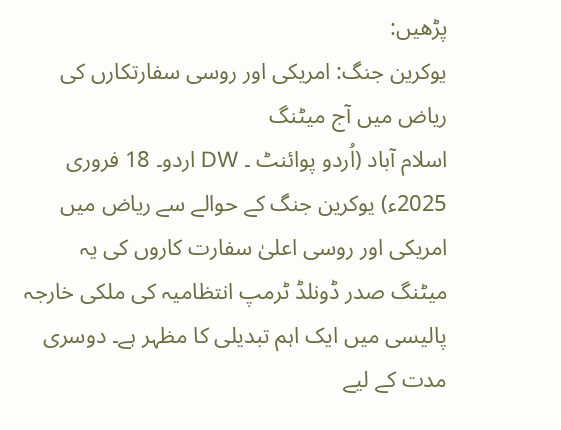پڑھیں:
یوکرین جنگ: امریکی اور روسی سفارتکارں کی ریاض میں آج میٹنگ
اسلام آباد (اُردو پوائنٹ ۔ DW اردو۔ 18 فروری 2025ء) یوکرین جنگ کے حوالے سے ریاض میں امریکی اور روسی اعلیٰ سفارت کاروں کی یہ میٹنگ صدر ڈونلڈ ٹرمپ انتظامیہ کی ملکی خارجہ پالیسی میں ایک اہم تبدیلی کا مظہر ہے۔ دوسری مدت کے لیے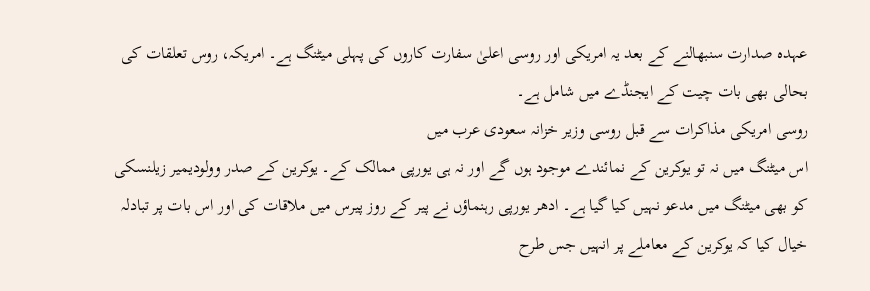عہدہ صدارت سنبھالنے کے بعد یہ امریکی اور روسی اعلیٰ سفارت کاروں کی پہلی میٹنگ ہے۔ امریکہ، روس تعلقات کی بحالی بھی بات چیت کے ایجنڈے میں شامل ہے۔
روسی امریکی مذاکرات سے قبل روسی وزیر خزانہ سعودی عرب میں
اس میٹنگ میں نہ تو یوکرین کے نمائندے موجود ہوں گے اور نہ ہی یورپی ممالک کے۔ یوکرین کے صدر وولودیمیر زیلنسکی کو بھی میٹنگ میں مدعو نہیں کیا گیا ہے۔ ادھر یورپی رہنماؤں نے پیر کے روز پیرس میں ملاقات کی اور اس بات پر تبادلہ خیال کیا کہ یوکرین کے معاملے پر انہیں جس طرح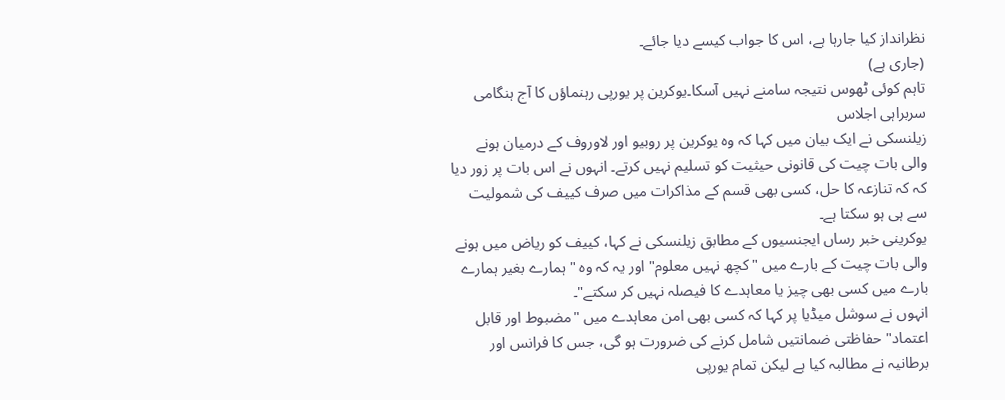نظرانداز کیا جارہا ہے، اس کا جواب کیسے دیا جائے۔
(جاری ہے)
تاہم کوئی ٹھوس نتیجہ سامنے نہیں آسکا۔یوکرین پر یورپی رہنماؤں کا آج ہنگامی سربراہی اجلاس
زیلنسکی نے ایک بیان میں کہا کہ وہ یوکرین پر روبیو اور لاوروف کے درمیان ہونے والی بات چیت کی قانونی حیثیت کو تسلیم نہیں کرتے۔ انہوں نے اس بات پر زور دیا کہ کہ تنازعہ کا حل، کسی بھی قسم کے مذاکرات میں صرف کییف کی شمولیت سے ہی ہو سکتا ہے۔
یوکرینی خبر رساں ایجنسیوں کے مطابق زیلنسکی نے کہا، کییف کو ریاض میں ہونے والی بات چیت کے بارے میں "کچھ نہیں معلوم" اور یہ کہ وہ "ہمارے بغیر ہمارے بارے میں کسی بھی چیز یا معاہدے کا فیصلہ نہیں کر سکتے"۔
انہوں نے سوشل میڈیا پر کہا کہ کسی بھی امن معاہدے میں "مضبوط اور قابل اعتماد" حفاظتی ضمانتیں شامل کرنے کی ضرورت ہو گی، جس کا فرانس اور برطانیہ نے مطالبہ کیا ہے لیکن تمام یورپی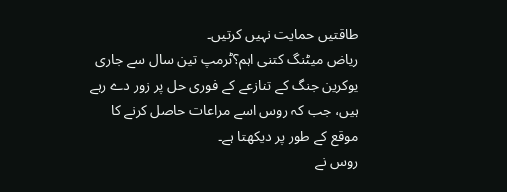طاقتیں حمایت نہیں کرتیں۔
ریاض میٹنگ کتنی اہم؟ٹرمپ تین سال سے جاری یوکرین جنگ کے تنازعے کے فوری حل پر زور دے رہے ہیں، جب کہ روس اسے مراعات حاصل کرنے کا موقع کے طور پر دیکھتا ہے۔
روس نے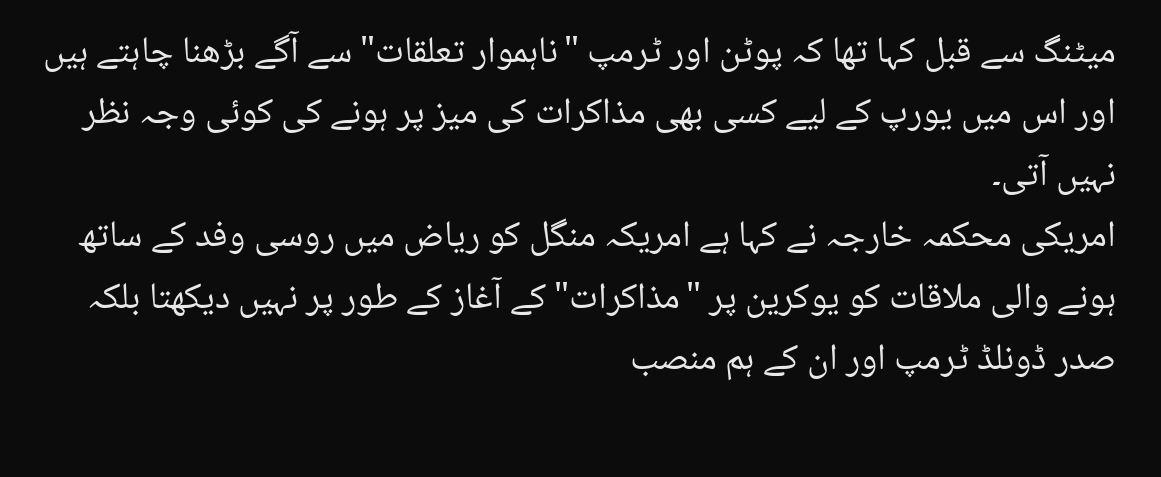میٹنگ سے قبل کہا تھا کہ پوٹن اور ٹرمپ "ناہموار تعلقات" سے آگے بڑھنا چاہتے ہیں اور اس میں یورپ کے لیے کسی بھی مذاکرات کی میز پر ہونے کی کوئی وجہ نظر نہیں آتی۔
امریکی محکمہ خارجہ نے کہا ہے امریکہ منگل کو ریاض میں روسی وفد کے ساتھ ہونے والی ملاقات کو یوکرین پر "مذاکرات" کے آغاز کے طور پر نہیں دیکھتا بلکہ صدر ڈونلڈ ٹرمپ اور ان کے ہم منصب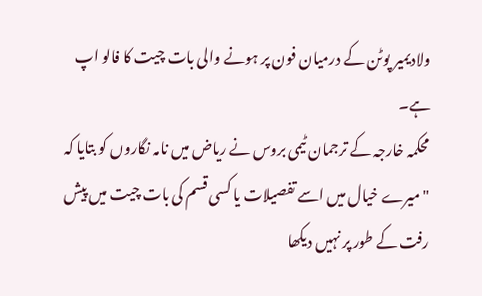ولادیمیر پوٹن کے درمیان فون پر ہونے والی بات چیت کا فالو اپ ہے۔
محکمہ خارجہ کے ترجمان ٹیمی بروس نے ریاض میں نامہ نگاروں کو بتایا کہ "میرے خیال میں اسے تفصیلات یا کسی قسم کی بات چیت میں پیش رفت کے طور پر نہیں دیکھا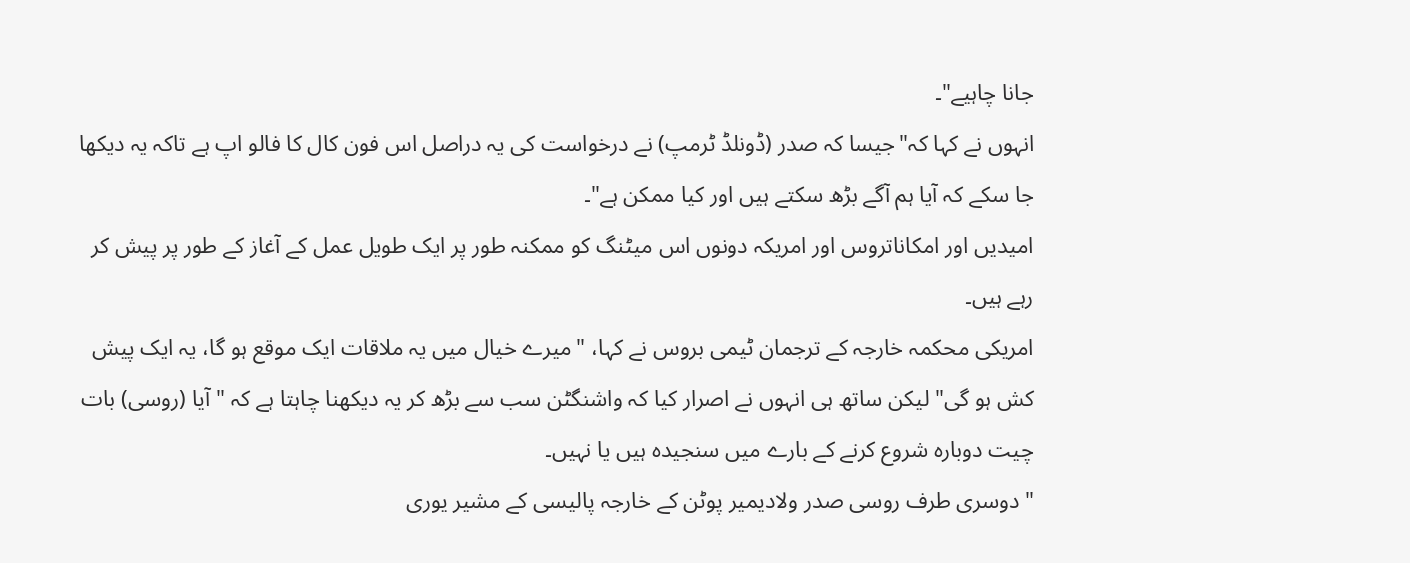جانا چاہیے"۔
انہوں نے کہا کہ"جیسا کہ صدر (ڈونلڈ ٹرمپ) نے درخواست کی یہ دراصل اس فون کال کا فالو اپ ہے تاکہ یہ دیکھا جا سکے کہ آیا ہم آگے بڑھ سکتے ہیں اور کیا ممکن ہے"۔
امیدیں اور امکاناتروس اور امریکہ دونوں اس میٹنگ کو ممکنہ طور پر ایک طویل عمل کے آغاز کے طور پر پیش کر رہے ہیں۔
امریکی محکمہ خارجہ کے ترجمان ٹیمی بروس نے کہا، "میرے خیال میں یہ ملاقات ایک موقع ہو گا، یہ ایک پیش کش ہو گی" لیکن ساتھ ہی انہوں نے اصرار کیا کہ واشنگٹن سب سے بڑھ کر یہ دیکھنا چاہتا ہے کہ "آیا (روسی) بات چیت دوبارہ شروع کرنے کے بارے میں سنجیدہ ہیں یا نہیں۔
"دوسری طرف روسی صدر ولادیمیر پوٹن کے خارجہ پالیسی کے مشیر یوری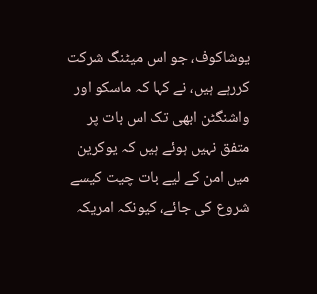یوشاکوف، جو اس میٹنگ شرکت کررہے ہیں، نے کہا کہ ماسکو اور واشنگٹن ابھی تک اس بات پر متفق نہیں ہوئے ہیں کہ یوکرین میں امن کے لیے بات چیت کیسے شروع کی جائے، کیونکہ امریکہ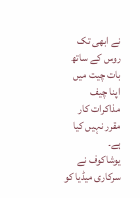نے ابھی تک روس کے ساتھ بات چیت میں اپنا چیف مذاکرات کار مقرر نہیں کیا ہے۔
یوشاکوف نے سرکاری میڈیا کو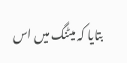بتایا کہ میٹنگ میں اس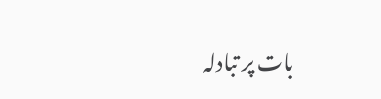بات پر تبادلہ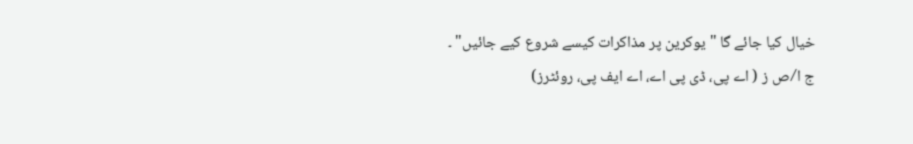خیال کیا جائے گا "یوکرین پر مذاکرات کیسے شروع کیے جائیں" ۔
ج ا ⁄ ص ز ( اے پی، ڈی پی اے، اے ایف پی، روئٹرز)